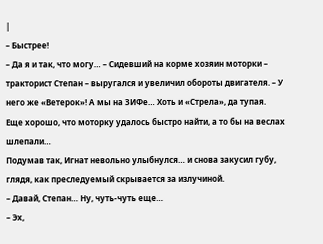|
– Быстрее!
– Да я и так, что могу… – Сидевший на корме хозяин моторки – тракторист Степан – выругался и увеличил обороты двигателя. – У него же «Ветерок»! А мы на ЗИФе… Хоть и «Стрела», да тупая.
Еще хорошо, что моторку удалось быстро найти, а то бы на веслах шлепали…
Подумав так, Игнат невольно улыбнулся… и снова закусил губу, глядя, как преследуемый скрывается за излучиной.
– Давай, Степан… Ну, чуть-чуть еще…
– Эх,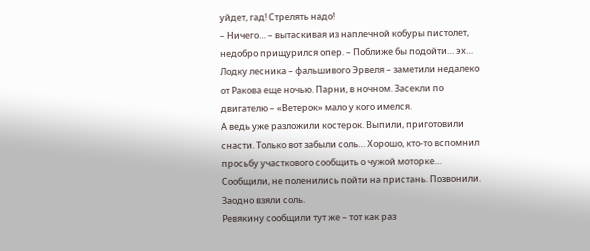уйдет, гад! Стрелять надо!
– Ничего… – вытаскивая из наплечной кобуры пистолет, недобро прищурился опер. – Поближе бы подойти… эх…
Лодку лесника – фальшивого Эрвеля – заметили недалеко от Ракова еще ночью. Парни, в ночном. Засекли по двигателю – «Ветерок» мало у кого имелся.
А ведь уже разложили костерок. Выпили, приготовили снасти. Только вот забыли соль… Хорошо, кто-то вспомнил просьбу участкового сообщить о чужой моторке… Сообщили, не поленились пойти на пристань. Позвонили. Заодно взяли соль.
Ревякину сообщили тут же – тот как раз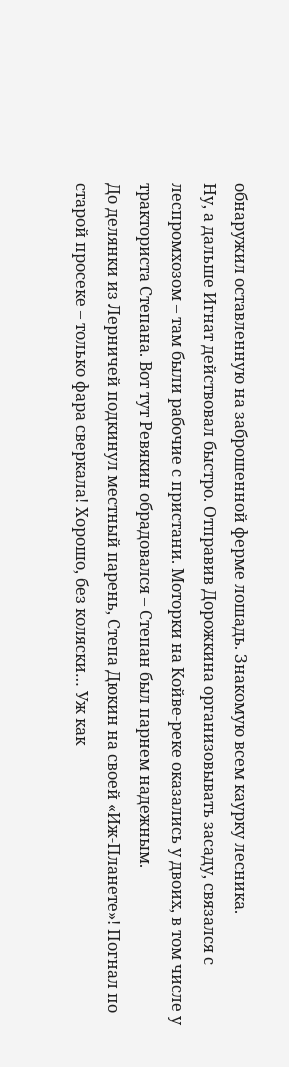обнаружил оставленную на заброшенной ферме лошадь. Знакомую всем каурку лесника.
Ну, а дальше Игнат действовал быстро. Отправив Дорожкина организовывать засаду, связался с леспромхозом – там были рабочие с пристани. Моторки на Койве-реке оказались у двоих, в том числе у тракториста Степана. Вот тут Ревякин обрадовался – Степан был парнем надежным.
До делянки из Лерничей подкинул местный парень, Степа Дюкин на своей «Иж-Планете»! Погнал по старой просеке – только фара сверкала! Хорошо, без коляски… Уж как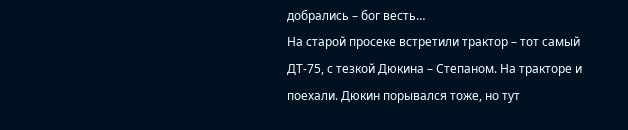добрались – бог весть…
На старой просеке встретили трактор – тот самый ДТ-75, с тезкой Дюкина – Степаном. На тракторе и поехали. Дюкин порывался тоже, но тут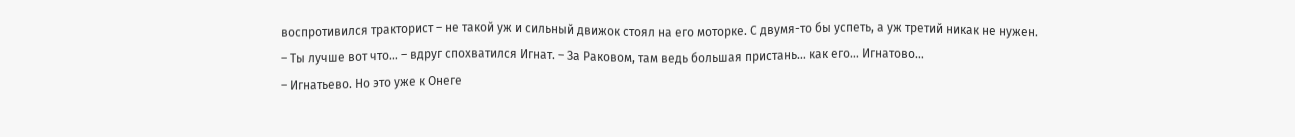воспротивился тракторист – не такой уж и сильный движок стоял на его моторке. С двумя-то бы успеть, а уж третий никак не нужен.
– Ты лучше вот что… – вдруг спохватился Игнат. – За Раковом, там ведь большая пристань… как его… Игнатово…
– Игнатьево. Но это уже к Онеге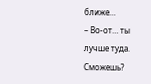ближе…
– Во-от… ты лучше туда. Сможешь?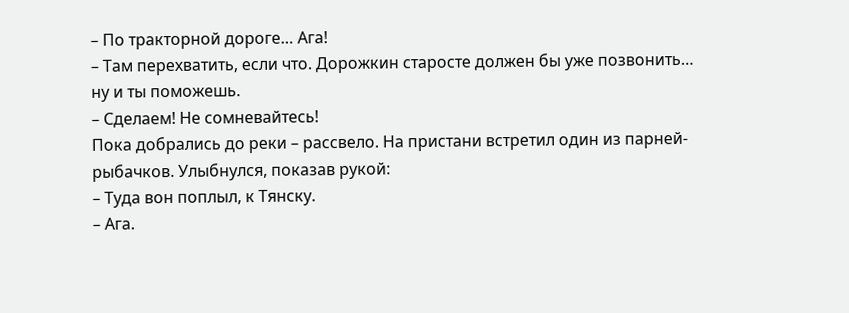– По тракторной дороге… Ага!
– Там перехватить, если что. Дорожкин старосте должен бы уже позвонить… ну и ты поможешь.
– Сделаем! Не сомневайтесь!
Пока добрались до реки – рассвело. На пристани встретил один из парней-рыбачков. Улыбнулся, показав рукой:
– Туда вон поплыл, к Тянску.
– Ага.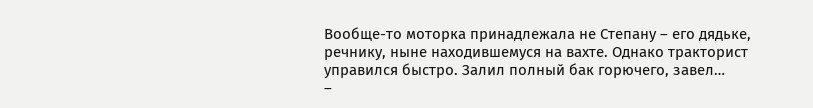Вообще-то моторка принадлежала не Степану – его дядьке, речнику, ныне находившемуся на вахте. Однако тракторист управился быстро. Залил полный бак горючего, завел…
–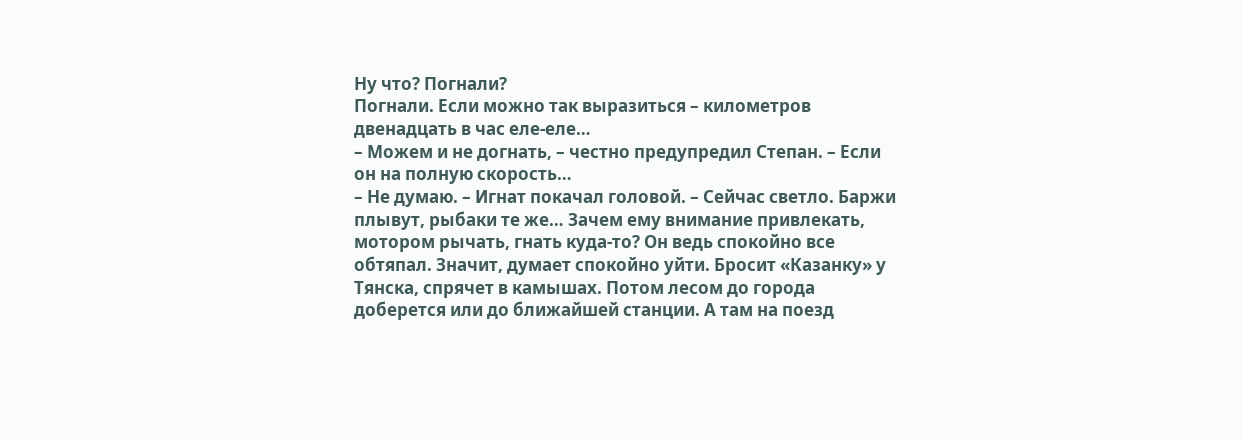Ну что? Погнали?
Погнали. Если можно так выразиться – километров двенадцать в час еле-еле…
– Можем и не догнать, – честно предупредил Степан. – Если он на полную скорость…
– Не думаю. – Игнат покачал головой. – Сейчас светло. Баржи плывут, рыбаки те же… Зачем ему внимание привлекать, мотором рычать, гнать куда-то? Он ведь спокойно все обтяпал. Значит, думает спокойно уйти. Бросит «Казанку» у Тянска, спрячет в камышах. Потом лесом до города доберется или до ближайшей станции. А там на поезд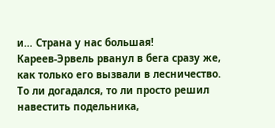и… Страна у нас большая!
Кареев-Эрвель рванул в бега сразу же, как только его вызвали в лесничество. То ли догадался, то ли просто решил навестить подельника,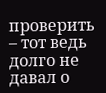проверить – тот ведь долго не давал о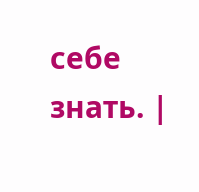себе знать. |